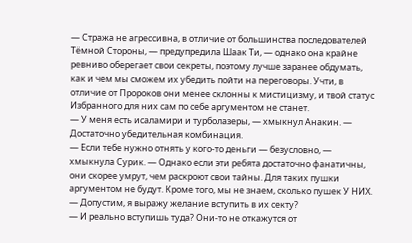— Стража не агрессивна, в отличие от большинства последователей Тёмной Стороны, — предупредила Шаак Ти, — однако она крайне ревниво оберегает свои секреты, поэтому лучше заранее обдумать, как и чем мы сможем их убедить пойти на переговоры. Учти, в отличие от Пророков они менее склонны к мистицизму, и твой статус Избранного для них сам по себе аргументом не станет.
— У меня есть исаламири и турболазеры, — хмыкнул Анакин. — Достаточно убедительная комбинация.
— Если тебе нужно отнять у кого-то деньги — безусловно, — хмыкнула Сурик. — Однако если эти ребята достаточно фанатичны, они скорее умрут, чем раскроют свои тайны. Для таких пушки аргументом не будут. Кроме того, мы не знаем, сколько пушек У НИХ.
— Допустим, я выражу желание вступить в их секту?
— И реально вступишь туда? Они-то не откажутся от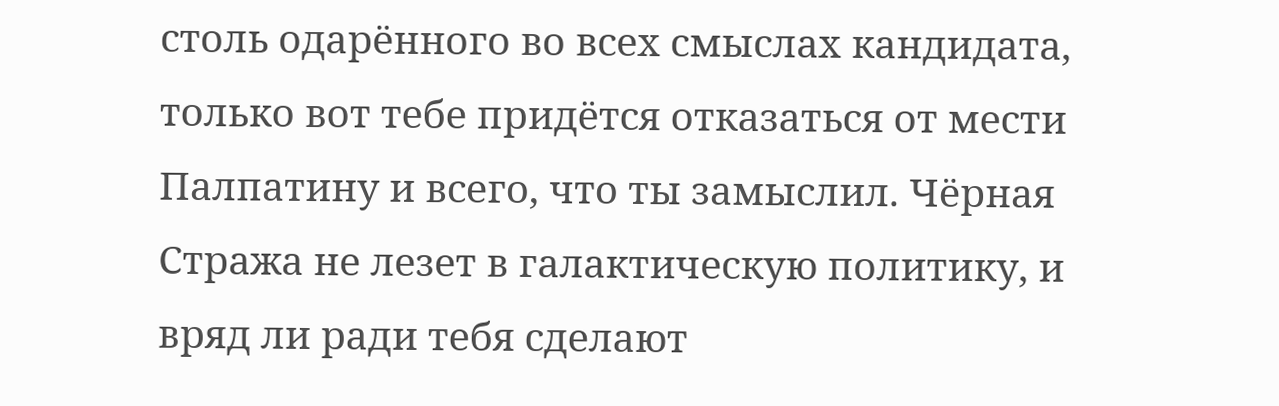столь одарённого во всех смыслах кандидата, только вот тебе придётся отказаться от мести Палпатину и всего, что ты замыслил. Чёрная Стража не лезет в галактическую политику, и вряд ли ради тебя сделают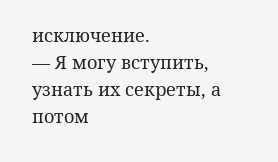исключение.
— Я могу вступить, узнать их секреты, а потом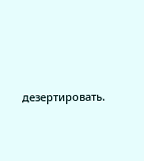дезертировать.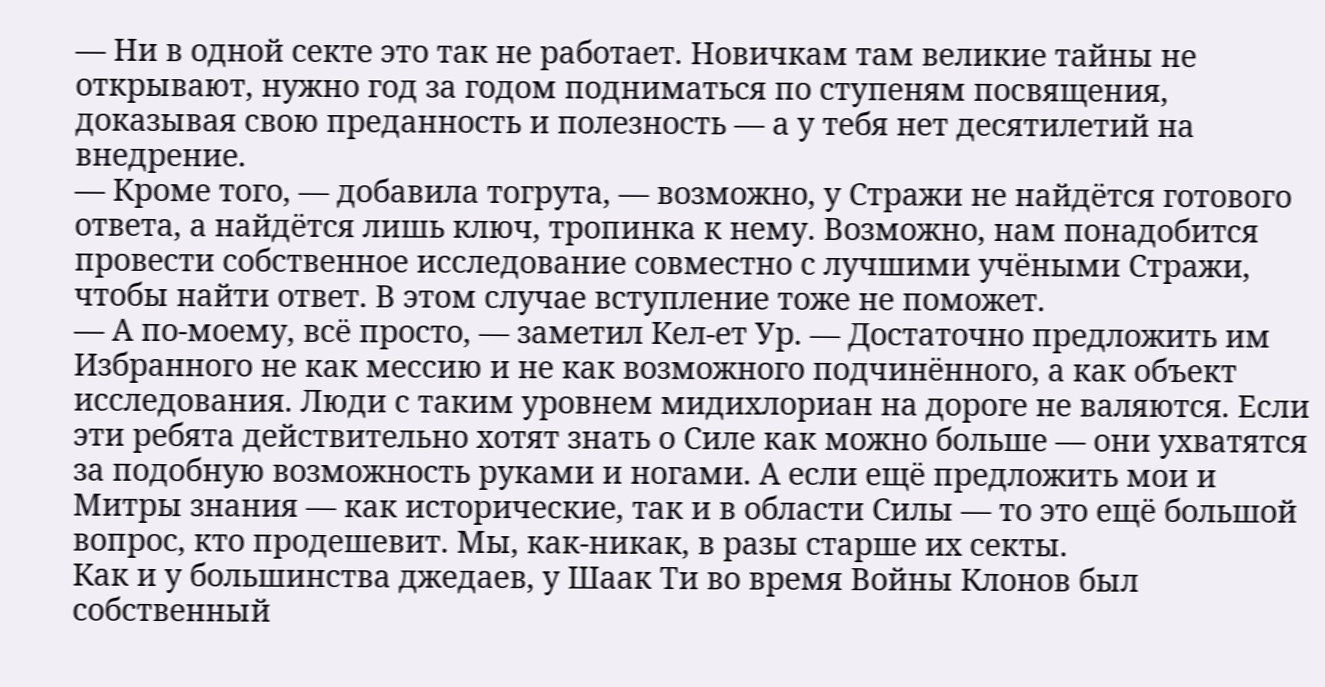— Ни в одной секте это так не работает. Новичкам там великие тайны не открывают, нужно год за годом подниматься по ступеням посвящения, доказывая свою преданность и полезность — а у тебя нет десятилетий на внедрение.
— Кроме того, — добавила тогрута, — возможно, у Стражи не найдётся готового ответа, а найдётся лишь ключ, тропинка к нему. Возможно, нам понадобится провести собственное исследование совместно с лучшими учёными Стражи, чтобы найти ответ. В этом случае вступление тоже не поможет.
— А по-моему, всё просто, — заметил Кел-ет Ур. — Достаточно предложить им Избранного не как мессию и не как возможного подчинённого, а как объект исследования. Люди с таким уровнем мидихлориан на дороге не валяются. Если эти ребята действительно хотят знать о Силе как можно больше — они ухватятся за подобную возможность руками и ногами. А если ещё предложить мои и Митры знания — как исторические, так и в области Силы — то это ещё большой вопрос, кто продешевит. Мы, как-никак, в разы старше их секты.
Как и у большинства джедаев, у Шаак Ти во время Войны Клонов был собственный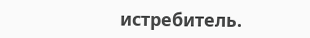истребитель.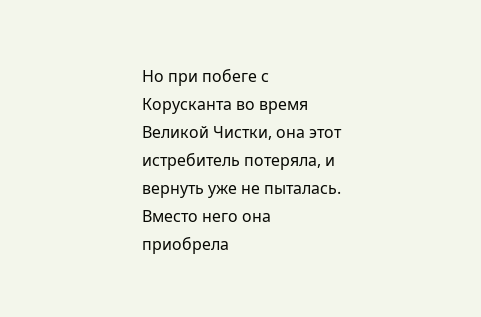Но при побеге с Корусканта во время Великой Чистки, она этот истребитель потеряла, и вернуть уже не пыталась. Вместо него она приобрела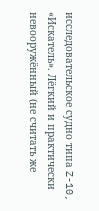исследовательское судно типа Z-10, «Искатель». Лёгкий и практически невооружённый (не считать же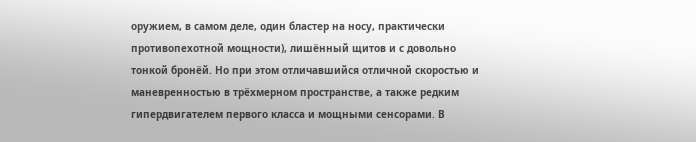оружием, в самом деле, один бластер на носу, практически противопехотной мощности), лишённый щитов и с довольно тонкой бронёй. Но при этом отличавшийся отличной скоростью и маневренностью в трёхмерном пространстве, а также редким гипердвигателем первого класса и мощными сенсорами. В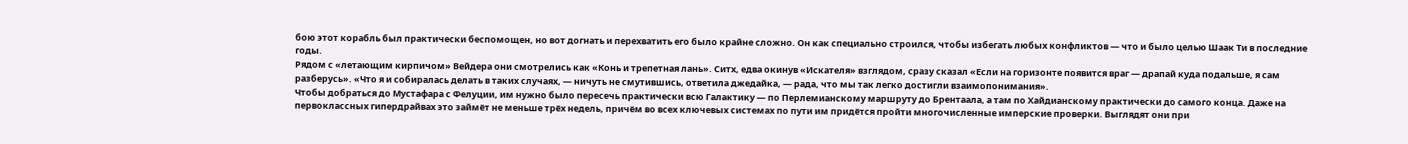бою этот корабль был практически беспомощен, но вот догнать и перехватить его было крайне сложно. Он как специально строился, чтобы избегать любых конфликтов — что и было целью Шаак Ти в последние годы.
Рядом с «летающим кирпичом» Вейдера они смотрелись как «Конь и трепетная лань». Ситх, едва окинув «Искателя» взглядом, сразу сказал «Если на горизонте появится враг — драпай куда подальше, я сам разберусь». «Что я и собиралась делать в таких случаях, — ничуть не смутившись, ответила джедайка, — рада, что мы так легко достигли взаимопонимания».
Чтобы добраться до Мустафара с Фелуции, им нужно было пересечь практически всю Галактику — по Перлемианскому маршруту до Брентаала, а там по Хайдианскому практически до самого конца. Даже на первоклассных гипердрайвах это займёт не меньше трёх недель, причём во всех ключевых системах по пути им придётся пройти многочисленные имперские проверки. Выглядят они при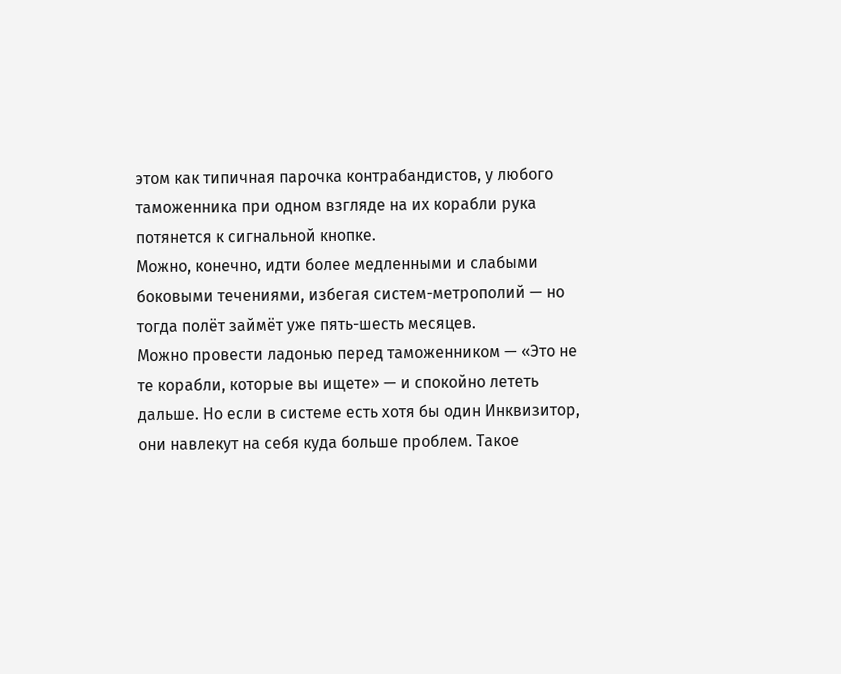этом как типичная парочка контрабандистов, у любого таможенника при одном взгляде на их корабли рука потянется к сигнальной кнопке.
Можно, конечно, идти более медленными и слабыми боковыми течениями, избегая систем-метрополий — но тогда полёт займёт уже пять-шесть месяцев.
Можно провести ладонью перед таможенником — «Это не те корабли, которые вы ищете» — и спокойно лететь дальше. Но если в системе есть хотя бы один Инквизитор, они навлекут на себя куда больше проблем. Такое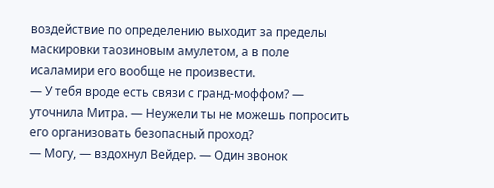воздействие по определению выходит за пределы маскировки таозиновым амулетом, а в поле исаламири его вообще не произвести.
— У тебя вроде есть связи с гранд-моффом? — уточнила Митра. — Неужели ты не можешь попросить его организовать безопасный проход?
— Могу, — вздохнул Вейдер. — Один звонок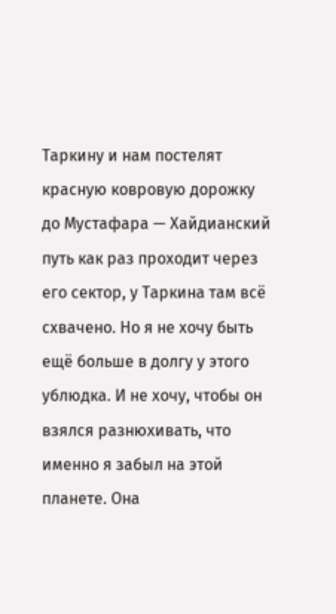Таркину и нам постелят красную ковровую дорожку до Мустафара — Хайдианский путь как раз проходит через его сектор, у Таркина там всё схвачено. Но я не хочу быть ещё больше в долгу у этого ублюдка. И не хочу, чтобы он взялся разнюхивать, что именно я забыл на этой планете. Она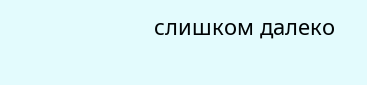слишком далеко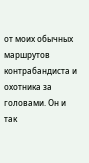от моих обычных маршрутов контрабандиста и охотника за головами. Он и так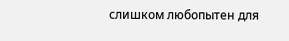слишком любопытен для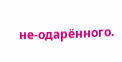не-одарённого.